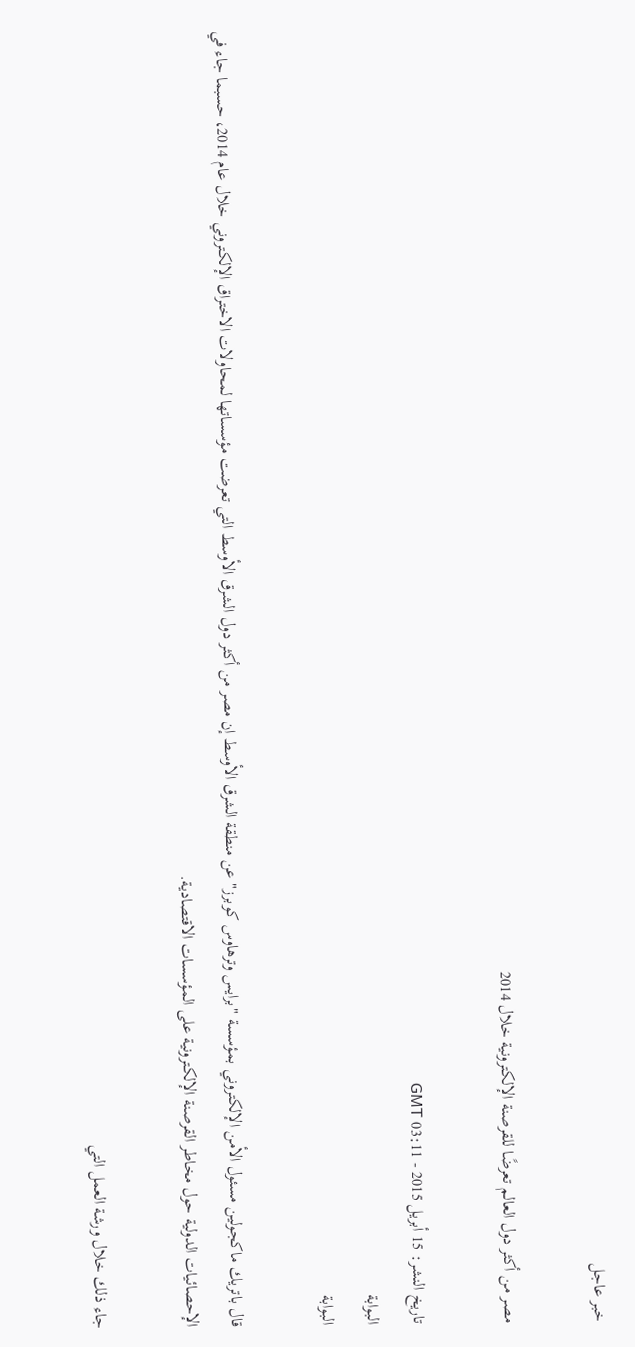خبر عاجل

مصر من أكثر دول العالم تعرضًا للقرصنة الإلكترونية خلال 2014

تاريخ النشر: 15 أبريل 2015 - 03:11 GMT
البوابة
البوابة

قال باتريك ماكجولين مسئول الأمن الإلكتروني بمؤسسة "برايس وترهاوس كوبرز" عن منطقة الشرق الأوسط إن مصر من أكثر دول الشرق الأوسط التي تعرضت مؤسساتها لمحاولات الاختراق الإلكتروني خلال عام 2014، حسبما جاء في الإحصائيات الدولية حول مخاطر القرصنة الإلكترونية على المؤسسات الاقتصادية.

جاء ذلك خلال ورشة العمل التي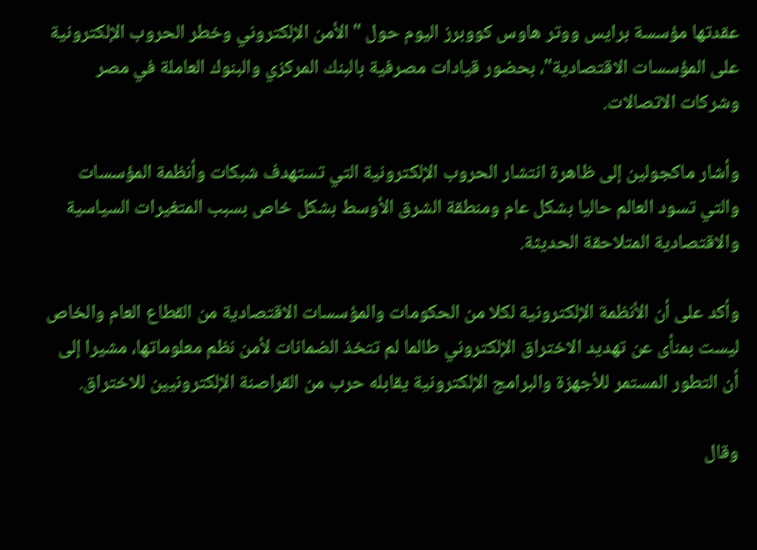عقدتها مؤسسة برايس ووتر هاوس كووبرز اليوم حول "الأمن الإلكتروني وخطر الحروب الإلكترونية على المؤسسات الاقتصادية"، بحضور قيادات مصرفية بالبنك المركزي والبنوك العاملة في مصر وشركات الاتصالات.

وأشار ماكجولين إلى ظاهرة انتشار الحروب الإلكترونية التي تستهدف شبكات وأنظمة المؤسسات والتي تسود العالم حاليا بشكل عام ومنطقة الشرق الأوسط بشكل خاص بسبب المتغيرات السياسية والاقتصادية المتلاحقة الحديثة.

وأكد على أن الأنظمة الإلكترونية لكلا من الحكومات والمؤسسات الاقتصادية من القطاع العام والخاص ليست بمنأى عن تهديد الاختراق الإلكتروني طالما لم تتخذ الضمانات لأمن نظم معلوماتها، مشيرا إلى أن التطور المستمر للأجهزة والبرامج الإلكترونية يقابله حرب من القراصنة الإلكترونيين للاختراق.

وقال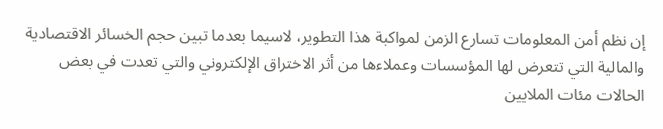إن نظم أمن المعلومات تسارع الزمن لمواكبة هذا التطوير، لاسيما بعدما تبين حجم الخسائر الاقتصادية والمالية التي تتعرض لها المؤسسات وعملاءها من أثر الاختراق الإلكتروني والتي تعدت في بعض الحالات مئات الملايين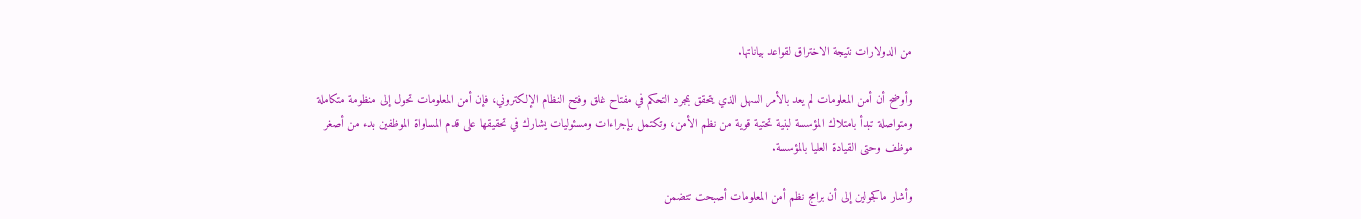من الدولارات نتيجة الاختراق لقواعد بياناتها.

وأوضح أن أمن المعلومات لم يعد بالأمر السهل الذي يتحقق بمجرد التحكم في مفتاح غلق وفتح النظام الإلكتروني، فإن أمن المعلومات تحول إلى منظومة متكاملة ومتواصلة تبدأ بامتلاك المؤسسة لبنية تحتية قوية من نظم الأمن، وتكتمل بإجراءات ومسئوليات يشارك في تحقيقها على قدم المساواة الموظفين بدء من أصغر موظف وحتى القيادة العليا بالمؤسسة.

وأشار ماكجولين إلى أن برامج نظم أمن المعلومات أصبحت تتضمن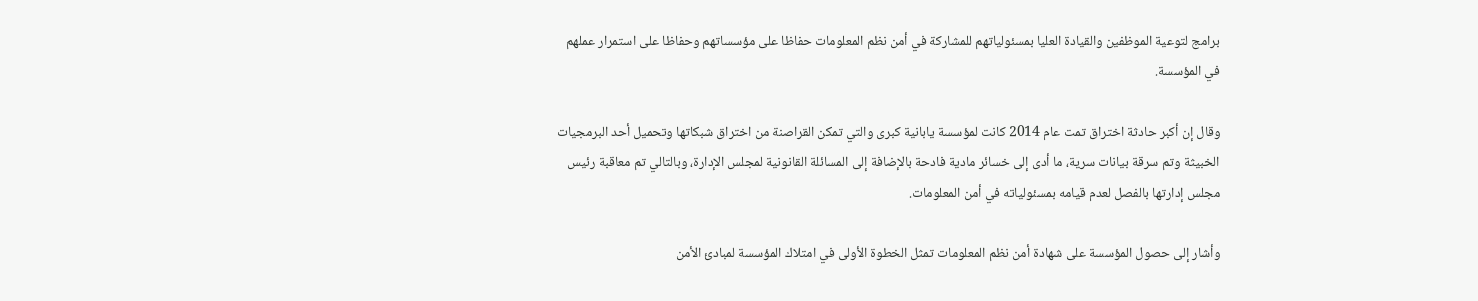برامج لتوعية الموظفين والقيادة العليا بمسئولياتهم للمشاركة في أمن نظم المعلومات حفاظا على مؤسساتهم وحفاظا على استمرار عملهم في المؤسسة.

وقال إن أكبر حادثة اختراق تمت عام 2014 كانت لمؤسسة يابانية كبرى والتي تمكن القراصنة من اختراق شبكاتها وتحميل أحد البرمجيات الخبيثة وتم سرقة بيانات سرية، ما أدى إلى خسائر مادية فادحة بالإضافة إلى المسائلة القانونية لمجلس الإدارة، وبالتالي تم معاقبة رئيس مجلس إدارتها بالفصل لعدم قيامه بمسئولياته في أمن المعلومات.

وأشار إلى حصول المؤسسة على شهادة أمن نظم المعلومات تمثل الخطوة الأولى في امتلاك المؤسسة لمبادئ الأمن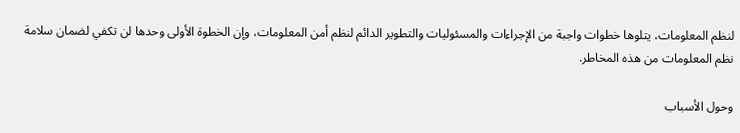لنظم المعلومات، يتلوها خطوات واجبة من الإجراءات والمسئوليات والتطوير الدائم لنظم أمن المعلومات، وإن الخطوة الأولى وحدها لن تكفي لضمان سلامة نظم المعلومات من هذه المخاطر.

وحول الأسباب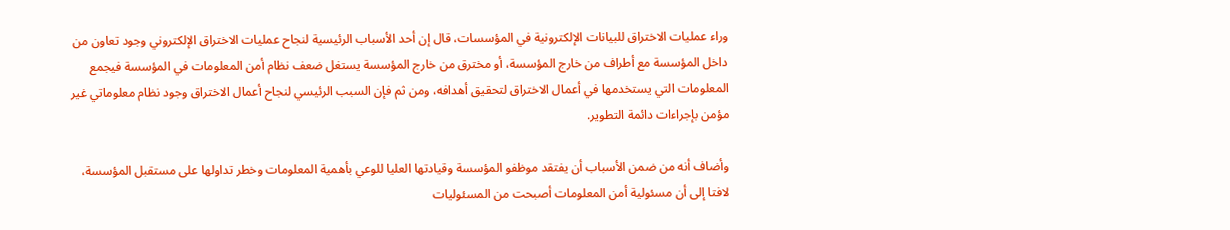وراء عمليات الاختراق للبيانات الإلكترونية في المؤسسات، قال إن أحد الأسباب الرئيسية لنجاح عمليات الاختراق الإلكتروني وجود تعاون من داخل المؤسسة مع أطراف من خارج المؤسسة، أو مخترق من خارج المؤسسة يستغل ضعف نظام أمن المعلومات في المؤسسة فيجمع المعلومات التي يستخدمها في أعمال الاختراق لتحقيق أهدافه، ومن ثم فإن السبب الرئيسي لنجاح أعمال الاختراق وجود نظام معلوماتي غير مؤمن بإجراءات دائمة التطوير.

وأضاف أنه من ضمن الأسباب أن يفتقد موظفو المؤسسة وقيادتها العليا للوعي بأهمية المعلومات وخطر تداولها على مستقبل المؤسسة، لافتا إلى أن مسئولية أمن المعلومات أصبحت من المسئوليات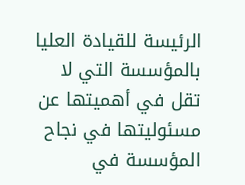الرئيسة للقيادة العليا بالمؤسسة التي لا تقل في أهميتها عن مسئوليتها في نجاح المؤسسة في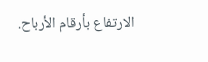الارتفاع بأرقام الأرباح.